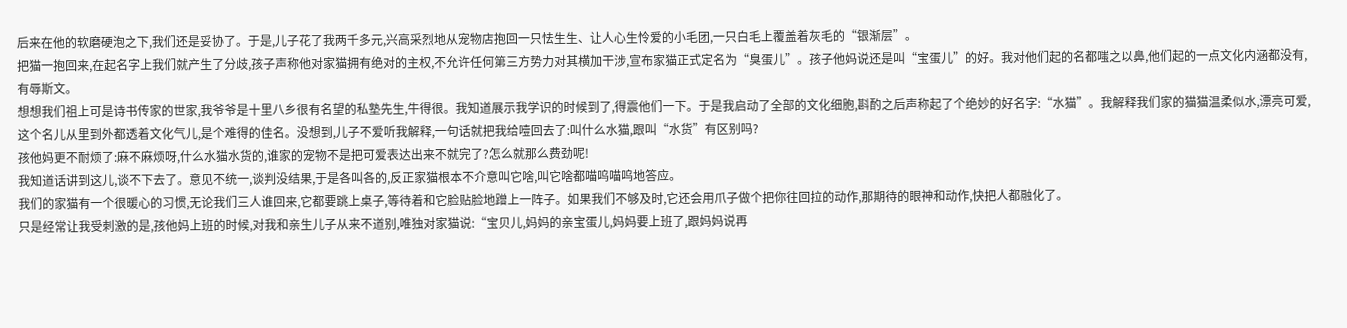后来在他的软磨硬泡之下,我们还是妥协了。于是,儿子花了我两千多元,兴高采烈地从宠物店抱回一只怯生生、让人心生怜爱的小毛团,一只白毛上覆盖着灰毛的“银渐层”。
把猫一抱回来,在起名字上我们就产生了分歧,孩子声称他对家猫拥有绝对的主权,不允许任何第三方势力对其横加干涉,宣布家猫正式定名为“臭蛋儿”。孩子他妈说还是叫“宝蛋儿”的好。我对他们起的名都嗤之以鼻,他们起的一点文化内涵都没有,有辱斯文。
想想我们祖上可是诗书传家的世家,我爷爷是十里八乡很有名望的私塾先生,牛得很。我知道展示我学识的时候到了,得震他们一下。于是我启动了全部的文化细胞,斟酌之后声称起了个绝妙的好名字:“水猫”。我解释我们家的猫猫温柔似水,漂亮可爱,这个名儿从里到外都透着文化气儿,是个难得的佳名。没想到,儿子不爱听我解释,一句话就把我给噎回去了:叫什么水猫,跟叫“水货”有区别吗?
孩他妈更不耐烦了:麻不麻烦呀,什么水猫水货的,谁家的宠物不是把可爱表达出来不就完了?怎么就那么费劲呢!
我知道话讲到这儿,谈不下去了。意见不统一,谈判没结果,于是各叫各的,反正家猫根本不介意叫它啥,叫它啥都喵呜喵呜地答应。
我们的家猫有一个很暖心的习惯,无论我们三人谁回来,它都要跳上桌子,等待着和它脸贴脸地蹭上一阵子。如果我们不够及时,它还会用爪子做个把你往回拉的动作,那期待的眼神和动作,快把人都融化了。
只是经常让我受刺激的是,孩他妈上班的时候,对我和亲生儿子从来不道别,唯独对家猫说:“宝贝儿,妈妈的亲宝蛋儿,妈妈要上班了,跟妈妈说再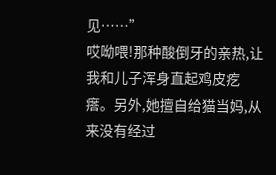见……”
哎呦喂!那种酸倒牙的亲热,让我和儿子浑身直起鸡皮疙瘩。另外,她擅自给猫当妈,从来没有经过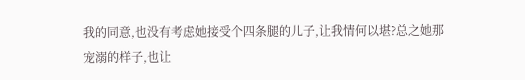我的同意,也没有考虑她接受个四条腿的儿子,让我情何以堪?总之她那宠溺的样子,也让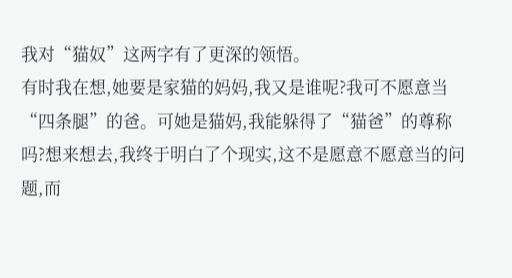我对“猫奴”这两字有了更深的领悟。
有时我在想,她要是家猫的妈妈,我又是谁呢?我可不愿意当“四条腿”的爸。可她是猫妈,我能躲得了“猫爸”的尊称吗?想来想去,我终于明白了个现实,这不是愿意不愿意当的问题,而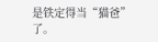是铁定得当“猫爸”了。